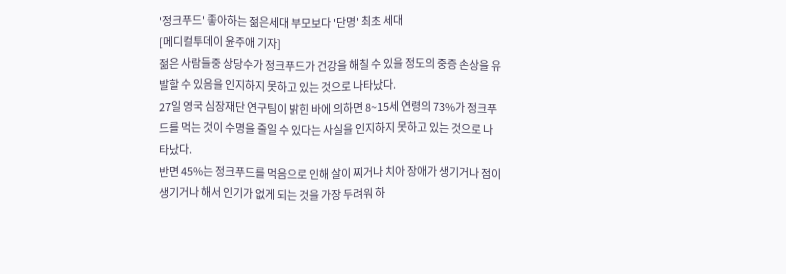'정크푸드' 좋아하는 젊은세대 부모보다 '단명' 최초 세대
[메디컬투데이 윤주애 기자]
젊은 사람들중 상당수가 정크푸드가 건강을 해칠 수 있을 정도의 중증 손상을 유발할 수 있음을 인지하지 못하고 있는 것으로 나타났다.
27일 영국 심장재단 연구팀이 밝힌 바에 의하면 8~15세 연령의 73%가 정크푸드를 먹는 것이 수명을 줄일 수 있다는 사실을 인지하지 못하고 있는 것으로 나타났다.
반면 45%는 정크푸드를 먹음으로 인해 살이 찌거나 치아 장애가 생기거나 점이 생기거나 해서 인기가 없게 되는 것을 가장 두려워 하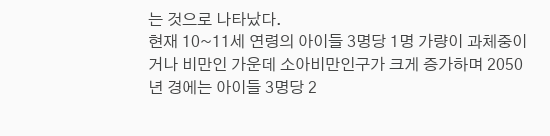는 것으로 나타났다.
현재 10~11세 연령의 아이들 3명당 1명 가량이 과체중이거나 비만인 가운데 소아비만인구가 크게 증가하며 2050년 경에는 아이들 3명당 2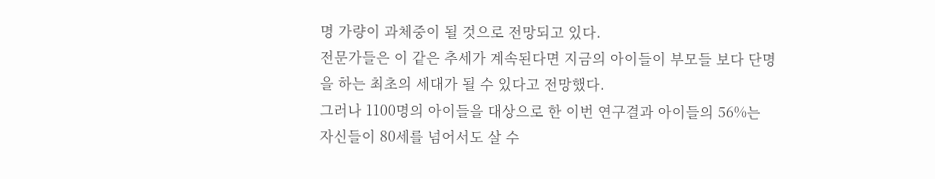명 가량이 과체중이 될 것으로 전망되고 있다.
전문가들은 이 같은 추세가 계속된다면 지금의 아이들이 부모들 보다 단명을 하는 최초의 세대가 될 수 있다고 전망했다.
그러나 1100명의 아이들을 대상으로 한 이번 연구결과 아이들의 56%는 자신들이 80세를 넘어서도 살 수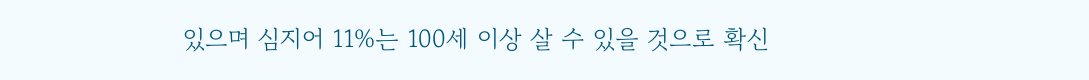있으며 심지어 11%는 100세 이상 살 수 있을 것으로 확신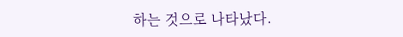하는 것으로 나타났다.